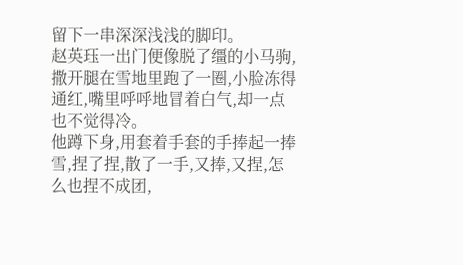留下一串深深浅浅的脚印。
赵英珏一出门便像脱了缰的小马驹,撒开腿在雪地里跑了一圈,小脸冻得通红,嘴里呼呼地冒着白气,却一点也不觉得冷。
他蹲下身,用套着手套的手捧起一捧雪,捏了捏,散了一手,又捧,又捏,怎么也捏不成团,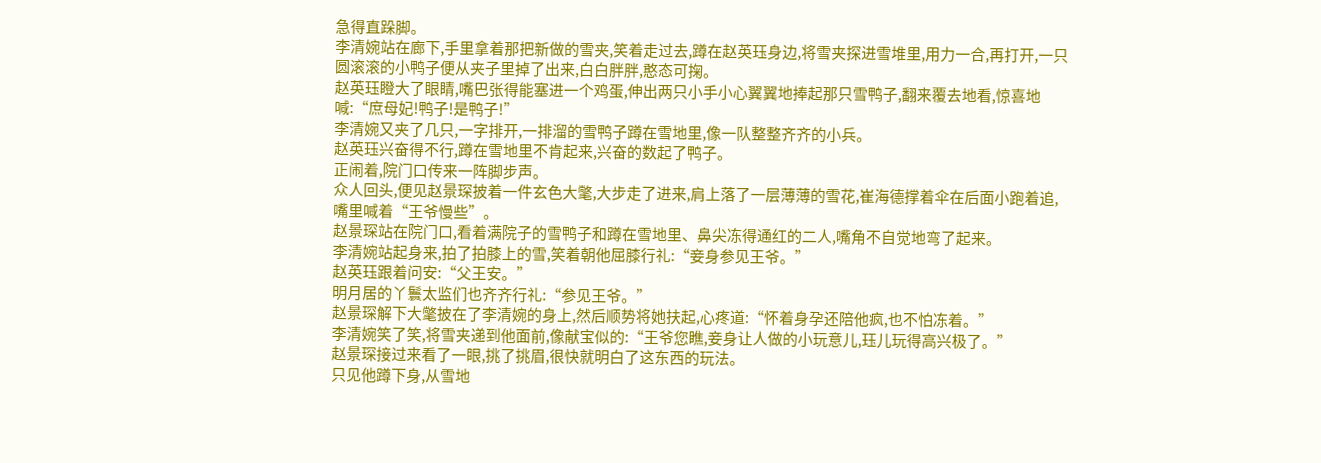急得直跺脚。
李清婉站在廊下,手里拿着那把新做的雪夹,笑着走过去,蹲在赵英珏身边,将雪夹探进雪堆里,用力一合,再打开,一只圆滚滚的小鸭子便从夹子里掉了出来,白白胖胖,憨态可掬。
赵英珏瞪大了眼睛,嘴巴张得能塞进一个鸡蛋,伸出两只小手小心翼翼地捧起那只雪鸭子,翻来覆去地看,惊喜地喊:“庶母妃!鸭子!是鸭子!”
李清婉又夹了几只,一字排开,一排溜的雪鸭子蹲在雪地里,像一队整整齐齐的小兵。
赵英珏兴奋得不行,蹲在雪地里不肯起来,兴奋的数起了鸭子。
正闹着,院门口传来一阵脚步声。
众人回头,便见赵景琛披着一件玄色大氅,大步走了进来,肩上落了一层薄薄的雪花,崔海德撑着伞在后面小跑着追,嘴里喊着“王爷慢些”。
赵景琛站在院门口,看着满院子的雪鸭子和蹲在雪地里、鼻尖冻得通红的二人,嘴角不自觉地弯了起来。
李清婉站起身来,拍了拍膝上的雪,笑着朝他屈膝行礼:“妾身参见王爷。”
赵英珏跟着问安:“父王安。”
明月居的丫鬟太监们也齐齐行礼:“参见王爷。”
赵景琛解下大氅披在了李清婉的身上,然后顺势将她扶起,心疼道:“怀着身孕还陪他疯,也不怕冻着。”
李清婉笑了笑,将雪夹递到他面前,像献宝似的:“王爷您瞧,妾身让人做的小玩意儿,珏儿玩得高兴极了。”
赵景琛接过来看了一眼,挑了挑眉,很快就明白了这东西的玩法。
只见他蹲下身,从雪地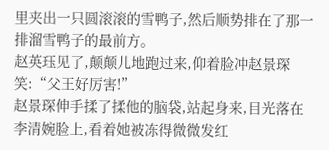里夹出一只圆滚滚的雪鸭子,然后顺势排在了那一排溜雪鸭子的最前方。
赵英珏见了,颠颠儿地跑过来,仰着脸冲赵景琛笑:“父王好厉害!”
赵景琛伸手揉了揉他的脑袋,站起身来,目光落在李清婉脸上,看着她被冻得微微发红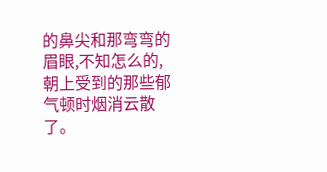的鼻尖和那弯弯的眉眼,不知怎么的,朝上受到的那些郁气顿时烟消云散了。